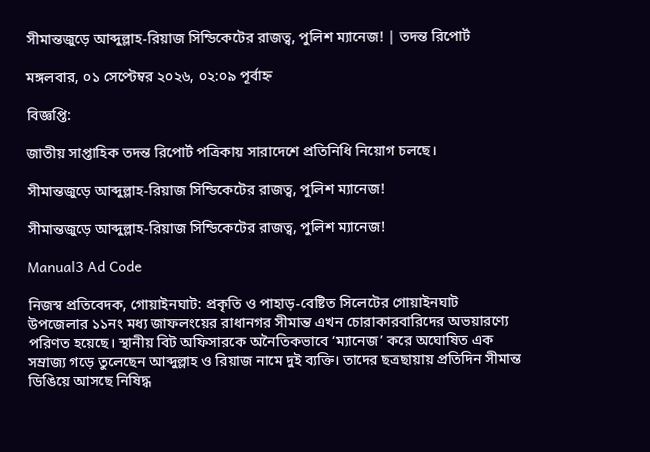সীমান্তজুড়ে আব্দুল্লাহ-রিয়াজ সিন্ডিকেটের রাজত্ব, পুলিশ ম্যানেজ! | তদন্ত রিপোর্ট

মঙ্গলবার, ০১ সেপ্টেম্বর ২০২৬, ০২:০৯ পূর্বাহ্ন

বিজ্ঞপ্তি:

জাতীয় সাপ্তাহিক তদন্ত রিপোর্ট পত্রিকায় সারাদেশে প্রতিনিধি নিয়োগ চলছে।

সীমান্তজুড়ে আব্দুল্লাহ-রিয়াজ সিন্ডিকেটের রাজত্ব, পুলিশ ম্যানেজ!

সীমান্তজুড়ে আব্দুল্লাহ-রিয়াজ সিন্ডিকেটের রাজত্ব, পুলিশ ম্যানেজ!

Manual3 Ad Code

নিজস্ব প্রতিবেদক, গোয়াইনঘাট: প্রকৃতি ও পাহাড়-বেষ্টিত সিলেটের গোয়াইনঘাট উপজেলার ১১নং মধ্য জাফলংয়ের রাধানগর সীমান্ত এখন চোরাকারবারিদের অভয়ারণ্যে পরিণত হয়েছে। স্থানীয় বিট অফিসারকে অনৈতিকভাবে ‘ম্যানেজ’ করে অঘোষিত এক সম্রাজ্য গড়ে তুলেছেন আব্দুল্লাহ ও রিয়াজ নামে দুই ব্যক্তি। তাদের ছত্রছায়ায় প্রতিদিন সীমান্ত ডিঙিয়ে আসছে নিষিদ্ধ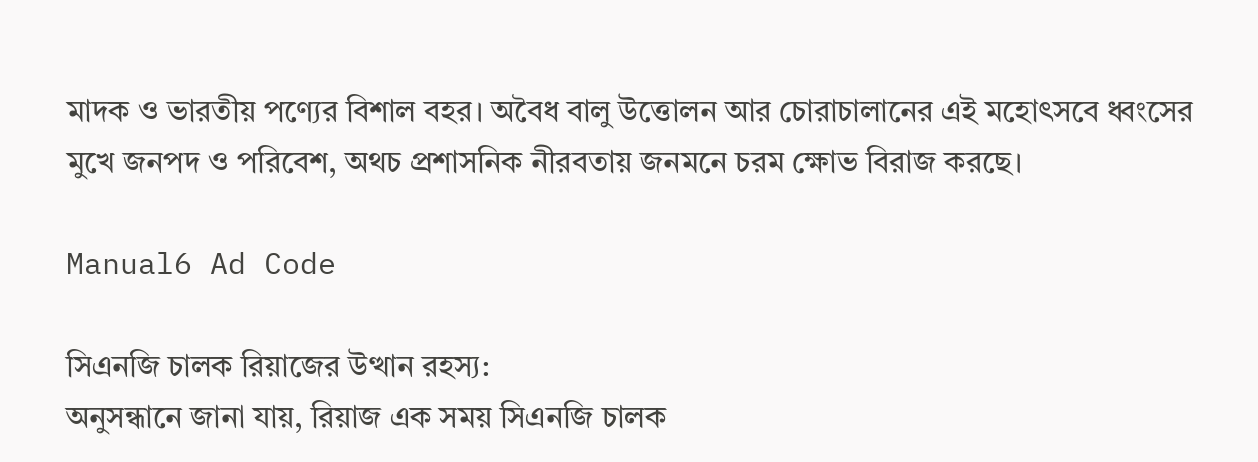মাদক ও ভারতীয় পণ্যের বিশাল বহর। অবৈধ বালু উত্তোলন আর চোরাচালানের এই মহোৎসবে ধ্বংসের মুখে জনপদ ও পরিবেশ, অথচ প্রশাসনিক নীরবতায় জনমনে চরম ক্ষোভ বিরাজ করছে।

Manual6 Ad Code

সিএনজি চালক রিয়াজের উত্থান রহস্য:
অনুসন্ধানে জানা যায়, রিয়াজ এক সময় সিএনজি চালক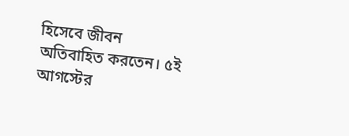হিসেবে জীবন অতিবাহিত করতেন। ৫ই আগস্টের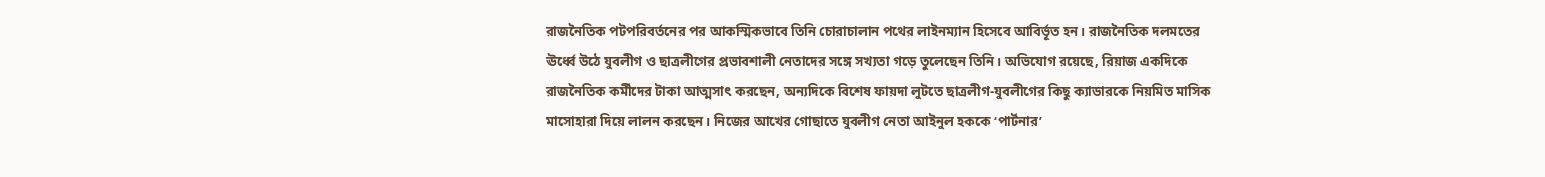রাজনৈতিক পটপরিবর্তনের পর আকস্মিকভাবে তিনি চোরাচালান পথের লাইনম্যান হিসেবে আবির্ভূত হন। রাজনৈতিক দলমতের ঊর্ধ্বে উঠে যুবলীগ ও ছাত্রলীগের প্রভাবশালী নেতাদের সঙ্গে সখ্যতা গড়ে তুলেছেন তিনি। অভিযোগ রয়েছে, রিয়াজ একদিকে রাজনৈতিক কর্মীদের টাকা আত্মসাৎ করছেন, অন্যদিকে বিশেষ ফায়দা লুটতে ছাত্রলীগ-যুবলীগের কিছু ক্যাডারকে নিয়মিত মাসিক মাসোহারা দিয়ে লালন করছেন। নিজের আখের গোছাতে যুবলীগ নেতা আইনুল হককে ‘পার্টনার’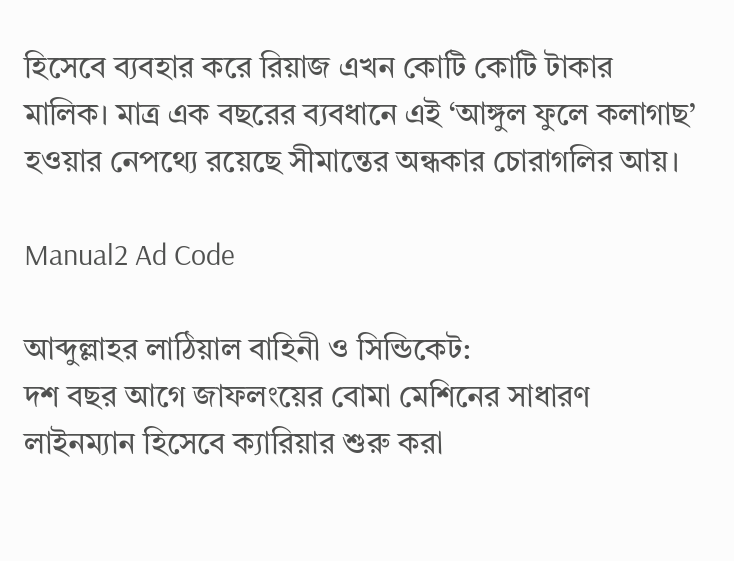হিসেবে ব্যবহার করে রিয়াজ এখন কোটি কোটি টাকার মালিক। মাত্র এক বছরের ব্যবধানে এই ‘আঙ্গুল ফুলে কলাগাছ’ হওয়ার নেপথ্যে রয়েছে সীমান্তের অন্ধকার চোরাগলির আয়।

Manual2 Ad Code

আব্দুল্লাহর লাঠিয়াল বাহিনী ও সিন্ডিকেট:
দশ বছর আগে জাফলংয়ের বোমা মেশিনের সাধারণ লাইনম্যান হিসেবে ক্যারিয়ার শুরু করা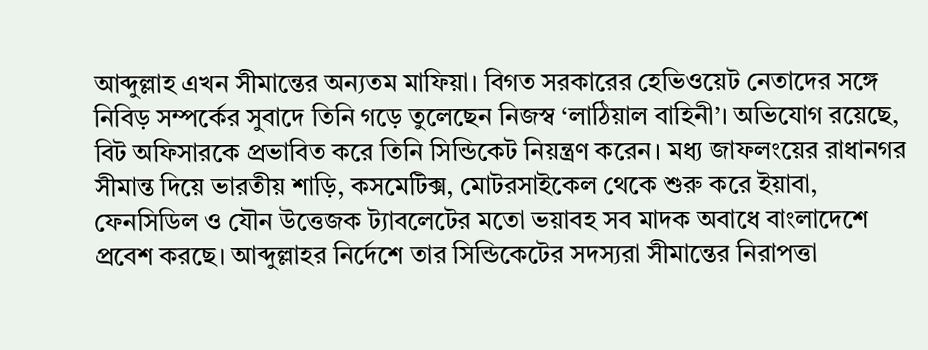আব্দুল্লাহ এখন সীমান্তের অন্যতম মাফিয়া। বিগত সরকারের হেভিওয়েট নেতাদের সঙ্গে নিবিড় সম্পর্কের সুবাদে তিনি গড়ে তুলেছেন নিজস্ব ‘লাঠিয়াল বাহিনী’। অভিযোগ রয়েছে, বিট অফিসারকে প্রভাবিত করে তিনি সিন্ডিকেট নিয়ন্ত্রণ করেন। মধ্য জাফলংয়ের রাধানগর সীমান্ত দিয়ে ভারতীয় শাড়ি, কসমেটিক্স, মোটরসাইকেল থেকে শুরু করে ইয়াবা, ফেনসিডিল ও যৌন উত্তেজক ট্যাবলেটের মতো ভয়াবহ সব মাদক অবাধে বাংলাদেশে প্রবেশ করছে। আব্দুল্লাহর নির্দেশে তার সিন্ডিকেটের সদস্যরা সীমান্তের নিরাপত্তা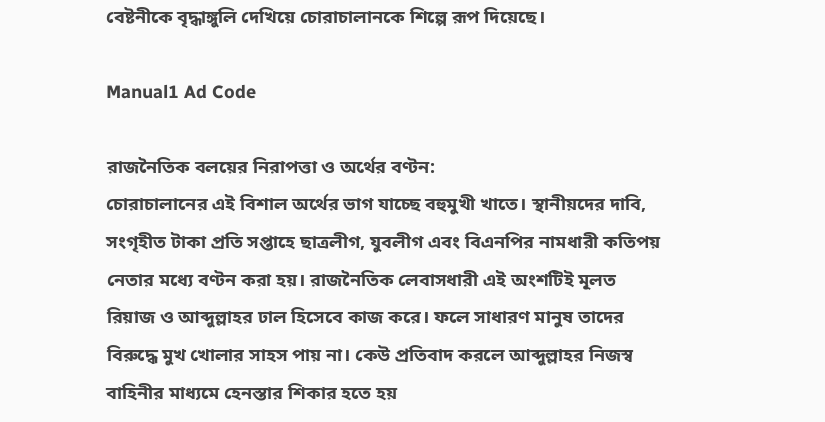বেষ্টনীকে বৃদ্ধাঙ্গুলি দেখিয়ে চোরাচালানকে শিল্পে রূপ দিয়েছে।

Manual1 Ad Code

রাজনৈতিক বলয়ের নিরাপত্তা ও অর্থের বণ্টন:
চোরাচালানের এই বিশাল অর্থের ভাগ যাচ্ছে বহুমুখী খাতে। স্থানীয়দের দাবি, সংগৃহীত টাকা প্রতি সপ্তাহে ছাত্রলীগ, যুবলীগ এবং বিএনপির নামধারী কতিপয় নেতার মধ্যে বণ্টন করা হয়। রাজনৈতিক লেবাসধারী এই অংশটিই মূলত রিয়াজ ও আব্দুল্লাহর ঢাল হিসেবে কাজ করে। ফলে সাধারণ মানুষ তাদের বিরুদ্ধে মুখ খোলার সাহস পায় না। কেউ প্রতিবাদ করলে আব্দুল্লাহর নিজস্ব বাহিনীর মাধ্যমে হেনস্তার শিকার হতে হয়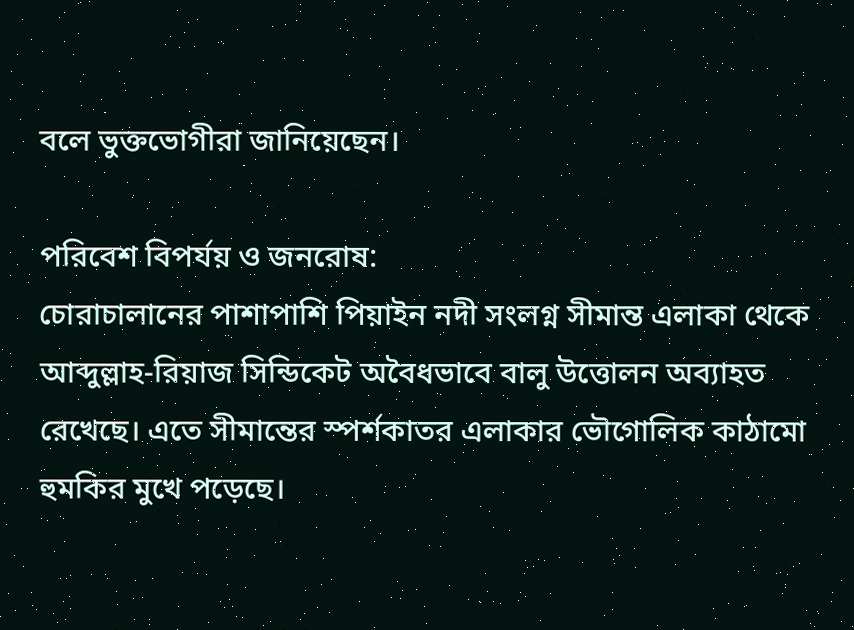বলে ভুক্তভোগীরা জানিয়েছেন।

পরিবেশ বিপর্যয় ও জনরোষ:
চোরাচালানের পাশাপাশি পিয়াইন নদী সংলগ্ন সীমান্ত এলাকা থেকে আব্দুল্লাহ-রিয়াজ সিন্ডিকেট অবৈধভাবে বালু উত্তোলন অব্যাহত রেখেছে। এতে সীমান্তের স্পর্শকাতর এলাকার ভৌগোলিক কাঠামো হুমকির মুখে পড়েছে।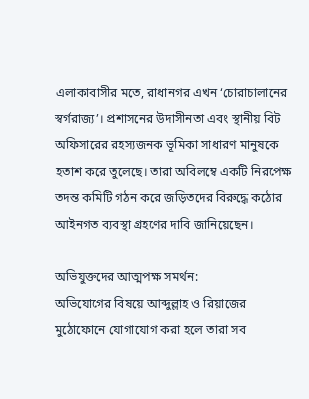এলাকাবাসীর মতে, রাধানগর এখন ‘চোরাচালানের স্বর্গরাজ্য’। প্রশাসনের উদাসীনতা এবং স্থানীয় বিট অফিসারের রহস্যজনক ভূমিকা সাধারণ মানুষকে হতাশ করে তুলেছে। তারা অবিলম্বে একটি নিরপেক্ষ তদন্ত কমিটি গঠন করে জড়িতদের বিরুদ্ধে কঠোর আইনগত ব্যবস্থা গ্রহণের দাবি জানিয়েছেন।

অভিযুক্তদের আত্মপক্ষ সমর্থন:
অভিযোগের বিষয়ে আব্দুল্লাহ ও রিয়াজের মুঠোফোনে যোগাযোগ করা হলে তারা সব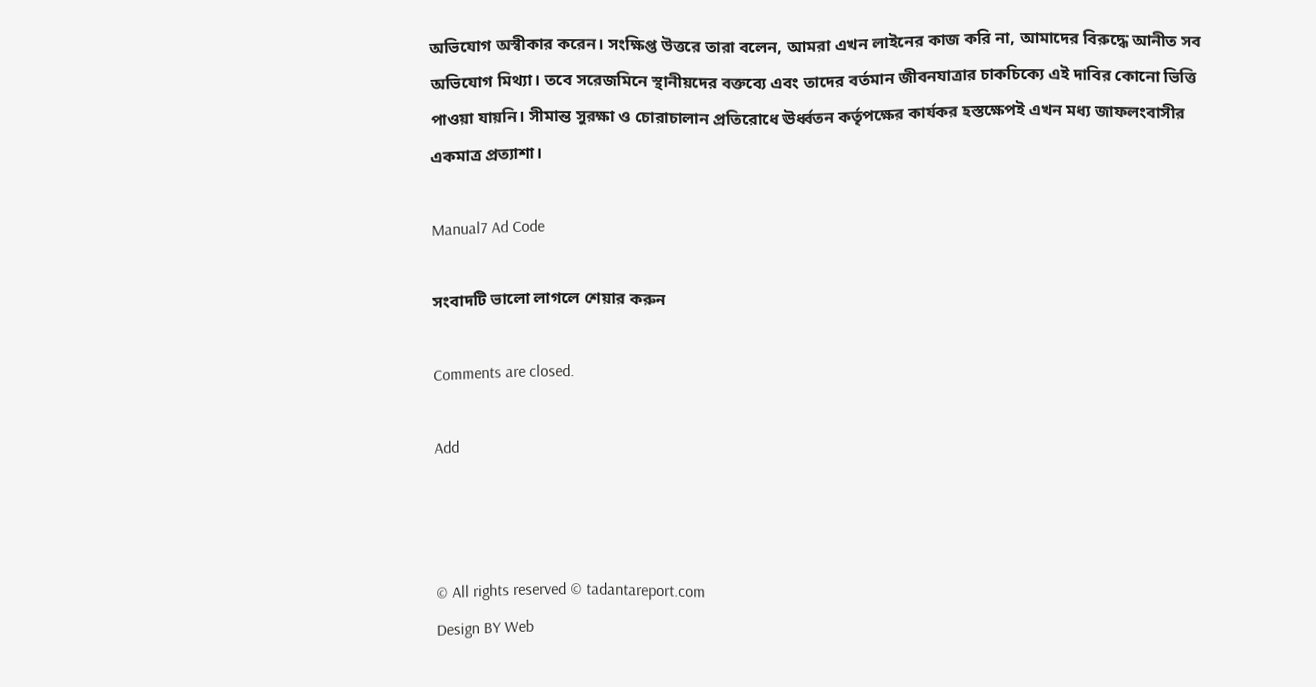অভিযোগ অস্বীকার করেন। সংক্ষিপ্ত উত্তরে তারা বলেন, আমরা এখন লাইনের কাজ করি না, আমাদের বিরুদ্ধে আনীত সব অভিযোগ মিথ্যা। তবে সরেজমিনে স্থানীয়দের বক্তব্যে এবং তাদের বর্তমান জীবনযাত্রার চাকচিক্যে এই দাবির কোনো ভিত্তি পাওয়া যায়নি। সীমান্ত সুরক্ষা ও চোরাচালান প্রতিরোধে ঊর্ধ্বতন কর্তৃপক্ষের কার্যকর হস্তক্ষেপই এখন মধ্য জাফলংবাসীর একমাত্র প্রত্যাশা।

Manual7 Ad Code

সংবাদটি ভালো লাগলে শেয়ার করুন

Comments are closed.

Add



© All rights reserved © tadantareport.com
Design BY Web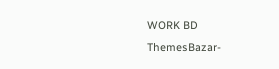WORK BD
ThemesBazar-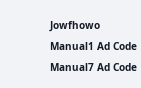Jowfhowo
Manual1 Ad Code
Manual7 Ad Code